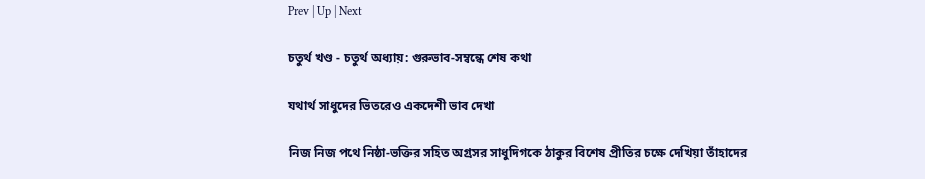Prev | Up | Next

চতুর্থ খণ্ড - চতুর্থ অধ্যায়: গুরুভাব-সম্বন্ধে শেষ কথা

যথার্থ সাধুদের ভিতরেও একদেশী ভাব দেখা

নিজ নিজ পথে নিষ্ঠা-ভক্তির সহিত অগ্রসর সাধুদিগকে ঠাকুর বিশেষ প্রীতির চক্ষে দেখিয়া তাঁহাদের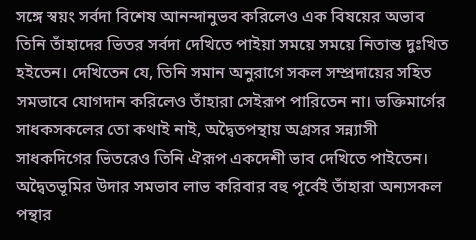সঙ্গে স্বয়ং সর্বদা বিশেষ আনন্দানুভব করিলেও এক বিষয়ের অভাব তিনি তাঁহাদের ভিতর সর্বদা দেখিতে পাইয়া সময়ে সময়ে নিতান্ত দুঃখিত হইতেন। দেখিতেন যে, তিনি সমান অনুরাগে সকল সম্প্রদায়ের সহিত সমভাবে যোগদান করিলেও তাঁহারা সেইরূপ পারিতেন না। ভক্তিমার্গের সাধকসকলের তো কথাই নাই, অদ্বৈতপন্থায় অগ্রসর সন্ন্যাসী সাধকদিগের ভিতরেও তিনি ঐরূপ একদেশী ভাব দেখিতে পাইতেন। অদ্বৈতভূমির উদার সমভাব লাভ করিবার বহু পূর্বেই তাঁহারা অন্যসকল পন্থার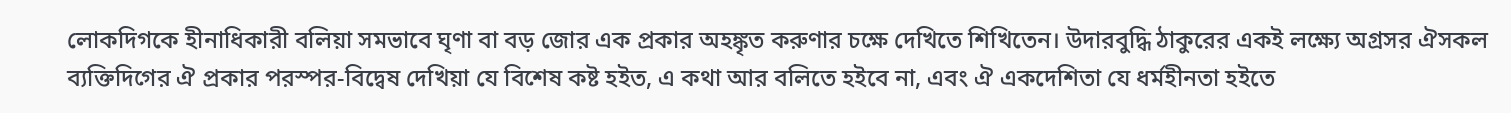লোকদিগকে হীনাধিকারী বলিয়া সমভাবে ঘৃণা বা বড় জোর এক প্রকার অহঙ্কৃত করুণার চক্ষে দেখিতে শিখিতেন। উদারবুদ্ধি ঠাকুরের একই লক্ষ্যে অগ্রসর ঐসকল ব্যক্তিদিগের ঐ প্রকার পরস্পর-বিদ্বেষ দেখিয়া যে বিশেষ কষ্ট হইত, এ কথা আর বলিতে হইবে না, এবং ঐ একদেশিতা যে ধর্মহীনতা হইতে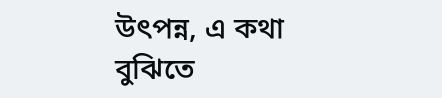উৎপন্ন, এ কথা বুঝিতে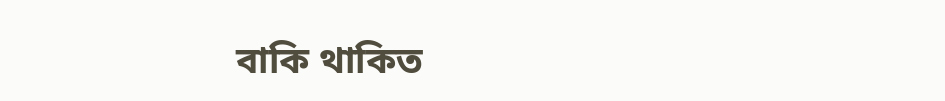বাকি থাকিত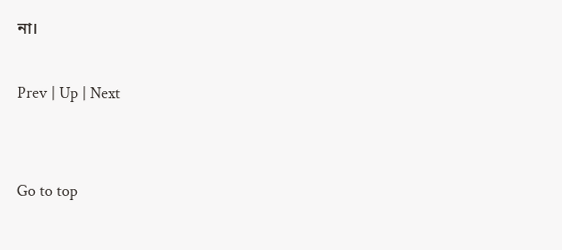না।

Prev | Up | Next


Go to top